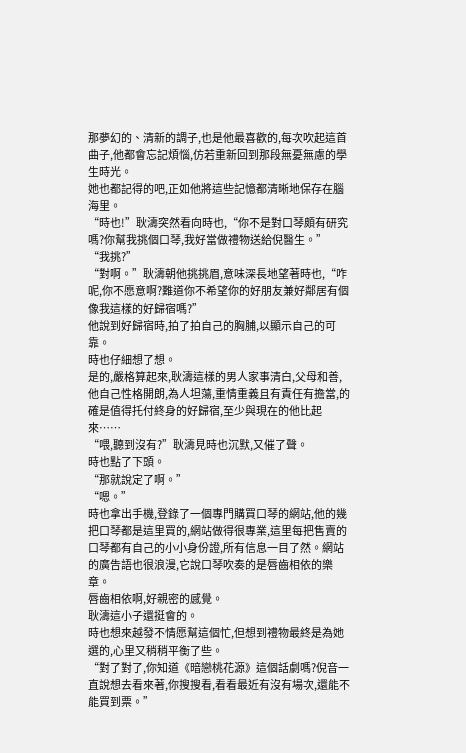那夢幻的、清新的調子,也是他最喜歡的,每次吹起這首曲子,他都會忘記煩惱,仿若重新回到那段無憂無慮的學生時光。
她也都記得的吧,正如他將這些記憶都清晰地保存在腦海里。
“時也!”耿濤突然看向時也,“你不是對口琴頗有研究嗎?你幫我挑個口琴,我好當做禮物送給倪醫生。”
“我挑?”
“對啊。”耿濤朝他挑挑眉,意味深長地望著時也,“咋呢,你不愿意啊?難道你不希望你的好朋友兼好鄰居有個像我這樣的好歸宿嗎?”
他說到好歸宿時,拍了拍自己的胸脯,以顯示自己的可靠。
時也仔細想了想。
是的,嚴格算起來,耿濤這樣的男人家事清白,父母和善,他自己性格開朗,為人坦蕩,重情重義且有責任有擔當,的確是值得托付終身的好歸宿,至少與現在的他比起來……
“喂,聽到沒有?”耿濤見時也沉默,又催了聲。
時也點了下頭。
“那就說定了啊。”
“嗯。”
時也拿出手機,登錄了一個專門購買口琴的網站,他的幾把口琴都是這里買的,網站做得很專業,這里每把售賣的口琴都有自己的小小身份證,所有信息一目了然。網站的廣告語也很浪漫,它說口琴吹奏的是唇齒相依的樂章。
唇齒相依啊,好親密的感覺。
耿濤這小子還挺會的。
時也想來越發不情愿幫這個忙,但想到禮物最終是為她選的,心里又稍稍平衡了些。
“對了對了,你知道《暗戀桃花源》這個話劇嗎?倪音一直說想去看來著,你搜搜看,看看最近有沒有場次,還能不能買到票。”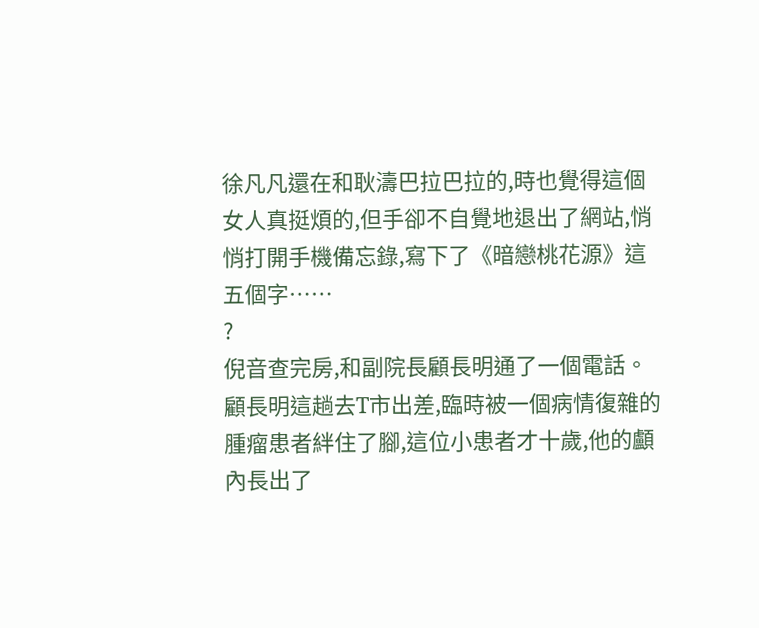徐凡凡還在和耿濤巴拉巴拉的,時也覺得這個女人真挺煩的,但手卻不自覺地退出了網站,悄悄打開手機備忘錄,寫下了《暗戀桃花源》這五個字……
?
倪音查完房,和副院長顧長明通了一個電話。
顧長明這趟去T市出差,臨時被一個病情復雜的腫瘤患者絆住了腳,這位小患者才十歲,他的顱內長出了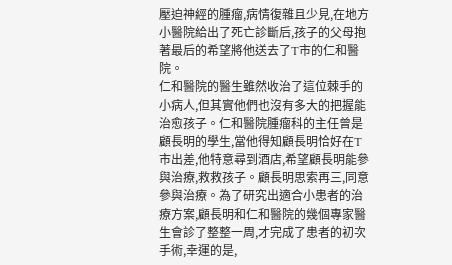壓迫神經的腫瘤,病情復雜且少見,在地方小醫院給出了死亡診斷后,孩子的父母抱著最后的希望將他送去了T市的仁和醫院。
仁和醫院的醫生雖然收治了這位棘手的小病人,但其實他們也沒有多大的把握能治愈孩子。仁和醫院腫瘤科的主任曾是顧長明的學生,當他得知顧長明恰好在T市出差,他特意尋到酒店,希望顧長明能參與治療,救救孩子。顧長明思索再三,同意參與治療。為了研究出適合小患者的治療方案,顧長明和仁和醫院的幾個專家醫生會診了整整一周,才完成了患者的初次手術,幸運的是,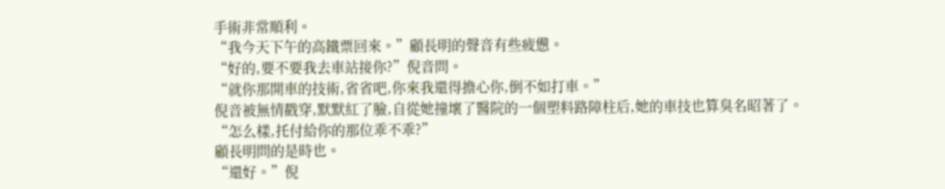手術非常順利。
“我今天下午的高鐵票回來。”顧長明的聲音有些疲憊。
“好的,要不要我去車站接你?”倪音問。
“就你那開車的技術,省省吧,你來我還得擔心你,倒不如打車。”
倪音被無情戳穿,默默紅了臉,自從她撞壞了醫院的一個塑料路障柱后,她的車技也算臭名昭著了。
“怎么樣,托付給你的那位乖不乖?”
顧長明問的是時也。
“還好。”倪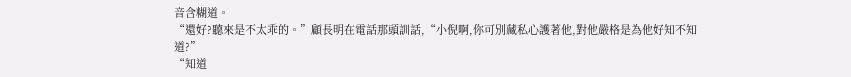音含糊道。
“還好?聽來是不太乖的。”顧長明在電話那頭訓話,“小倪啊,你可別藏私心護著他,對他嚴格是為他好知不知道?”
“知道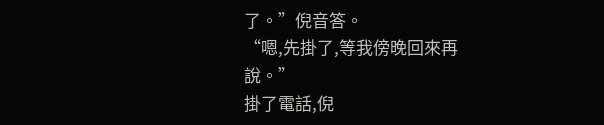了。”倪音答。
“嗯,先掛了,等我傍晚回來再說。”
掛了電話,倪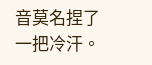音莫名捏了一把冷汗。